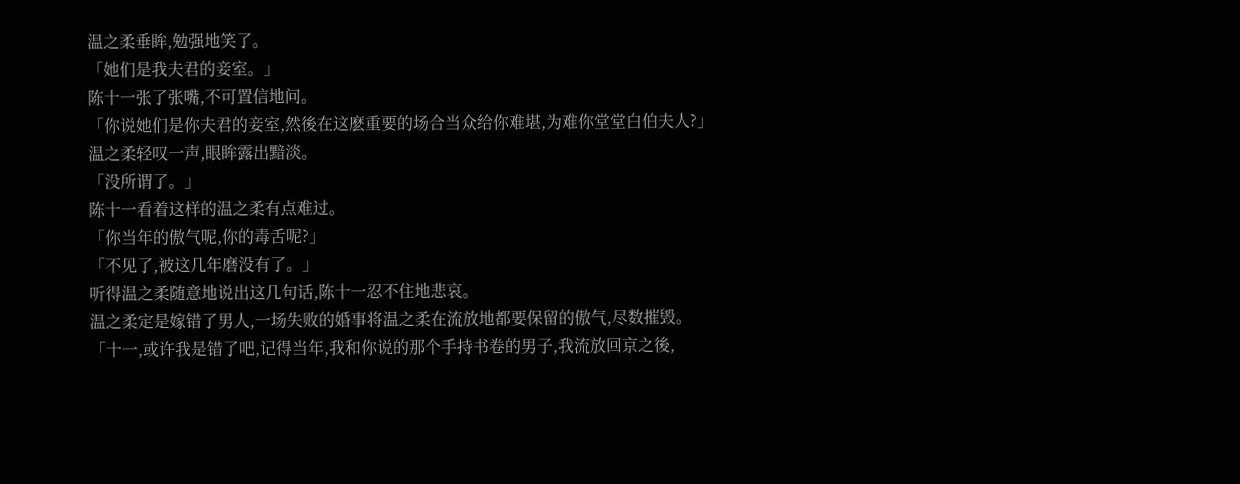温之柔垂眸,勉强地笑了。
「她们是我夫君的妾室。」
陈十一张了张嘴,不可置信地问。
「你说她们是你夫君的妾室,然後在这麽重要的场合当众给你难堪,为难你堂堂白伯夫人?」
温之柔轻叹一声,眼眸露出黯淡。
「没所谓了。」
陈十一看着这样的温之柔有点难过。
「你当年的傲气呢,你的毒舌呢?」
「不见了,被这几年磨没有了。」
听得温之柔随意地说出这几句话,陈十一忍不住地悲哀。
温之柔定是嫁错了男人,一场失败的婚事将温之柔在流放地都要保留的傲气,尽数摧毁。
「十一,或许我是错了吧,记得当年,我和你说的那个手持书卷的男子,我流放回京之後,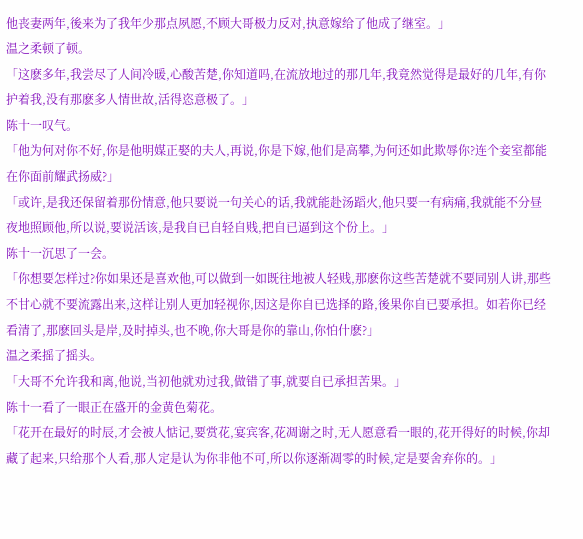他丧妻两年,後来为了我年少那点夙愿,不顾大哥极力反对,执意嫁给了他成了继室。」
温之柔顿了顿。
「这麽多年,我尝尽了人间冷暖,心酸苦楚,你知道吗,在流放地过的那几年,我竟然觉得是最好的几年,有你护着我,没有那麽多人情世故,活得恣意极了。」
陈十一叹气。
「他为何对你不好,你是他明媒正娶的夫人,再说,你是下嫁,他们是高攀,为何还如此欺辱你?连个妾室都能在你面前耀武扬威?」
「或许,是我还保留着那份情意,他只要说一句关心的话,我就能赴汤蹈火,他只要一有病痛,我就能不分昼夜地照顾他,所以说,要说活该,是我自已自轻自贱,把自已逼到这个份上。」
陈十一沉思了一会。
「你想要怎样过?你如果还是喜欢他,可以做到一如既往地被人轻贱,那麽你这些苦楚就不要同别人讲,那些不甘心就不要流露出来,这样让别人更加轻视你,因这是你自已选择的路,後果你自已要承担。如若你已经看清了,那麽回头是岸,及时掉头,也不晚,你大哥是你的靠山,你怕什麽?」
温之柔摇了摇头。
「大哥不允许我和离,他说,当初他就劝过我,做错了事,就要自已承担苦果。」
陈十一看了一眼正在盛开的金黄色菊花。
「花开在最好的时辰,才会被人惦记,要赏花,宴宾客,花凋谢之时,无人愿意看一眼的,花开得好的时候,你却藏了起来,只给那个人看,那人定是认为你非他不可,所以你逐渐凋零的时候,定是要舍弃你的。」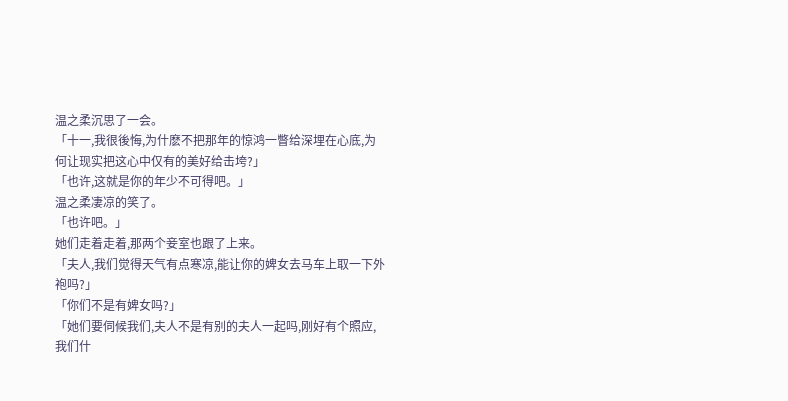温之柔沉思了一会。
「十一,我很後悔,为什麽不把那年的惊鸿一瞥给深埋在心底,为何让现实把这心中仅有的美好给击垮?」
「也许,这就是你的年少不可得吧。」
温之柔凄凉的笑了。
「也许吧。」
她们走着走着,那两个妾室也跟了上来。
「夫人,我们觉得天气有点寒凉,能让你的婢女去马车上取一下外袍吗?」
「你们不是有婢女吗?」
「她们要伺候我们,夫人不是有别的夫人一起吗,刚好有个照应,我们什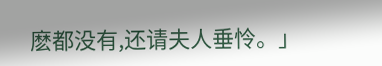麽都没有,还请夫人垂怜。」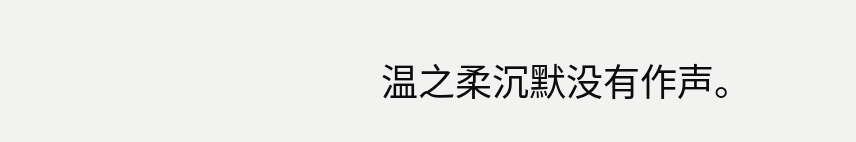温之柔沉默没有作声。